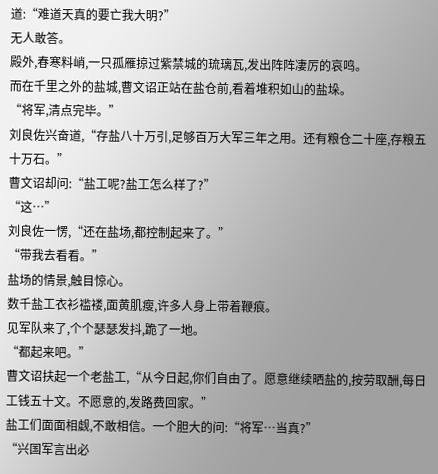道:“难道天真的要亡我大明?”
无人敢答。
殿外,春寒料峭,一只孤雁掠过紫禁城的琉璃瓦,发出阵阵凄厉的哀鸣。
而在千里之外的盐城,曹文诏正站在盐仓前,看着堆积如山的盐垛。
“将军,清点完毕。”
刘良佐兴奋道,“存盐八十万引,足够百万大军三年之用。还有粮仓二十座,存粮五十万石。”
曹文诏却问:“盐工呢?盐工怎么样了?”
“这…”
刘良佐一愣,“还在盐场,都控制起来了。”
“带我去看看。”
盐场的情景,触目惊心。
数千盐工衣衫褴褛,面黄肌瘦,许多人身上带着鞭痕。
见军队来了,个个瑟瑟发抖,跪了一地。
“都起来吧。”
曹文诏扶起一个老盐工,“从今日起,你们自由了。愿意继续晒盐的,按劳取酬,每日工钱五十文。不愿意的,发路费回家。”
盐工们面面相觑,不敢相信。一个胆大的问:“将军…当真?”
“兴国军言出必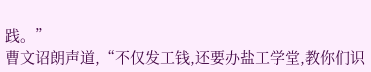践。”
曹文诏朗声道,“不仅发工钱,还要办盐工学堂,教你们识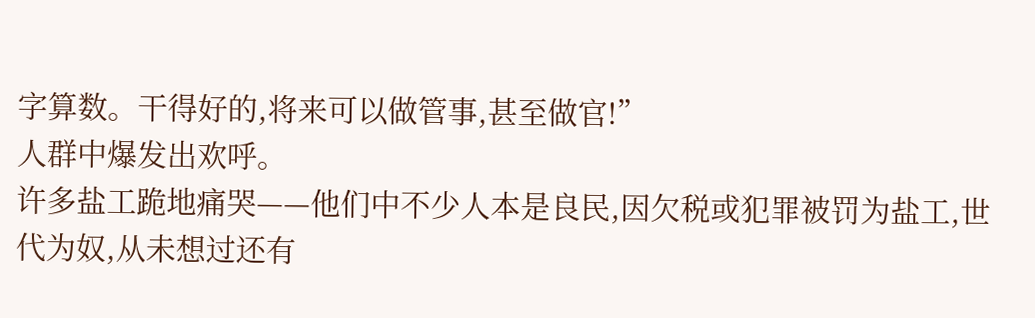字算数。干得好的,将来可以做管事,甚至做官!”
人群中爆发出欢呼。
许多盐工跪地痛哭——他们中不少人本是良民,因欠税或犯罪被罚为盐工,世代为奴,从未想过还有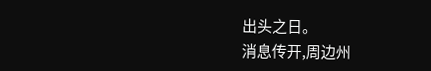出头之日。
消息传开,周边州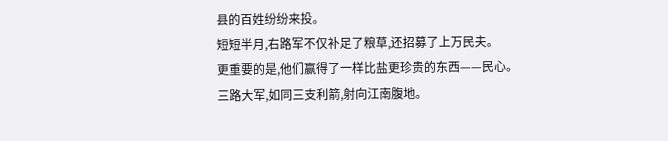县的百姓纷纷来投。
短短半月,右路军不仅补足了粮草,还招募了上万民夫。
更重要的是,他们赢得了一样比盐更珍贵的东西——民心。
三路大军,如同三支利箭,射向江南腹地。